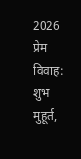2026 प्रेम विवाह: शुभ मुहूर्त,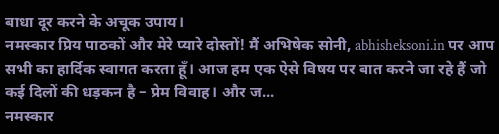बाधा दूर करने के अचूक उपाय।
नमस्कार प्रिय पाठकों और मेरे प्यारे दोस्तों! मैं अभिषेक सोनी, abhisheksoni.in पर आप सभी का हार्दिक स्वागत करता हूँ। आज हम एक ऐसे विषय पर बात करने जा रहे हैं जो कई दिलों की धड़कन है – प्रेम विवाह। और ज...
नमस्कार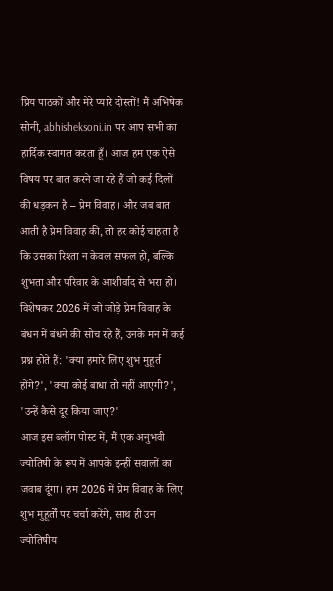प्रिय पाठकों और मेरे प्यारे दोस्तों! मैं अभिषेक सोनी, abhisheksoni.in पर आप सभी का हार्दिक स्वागत करता हूँ। आज हम एक ऐसे विषय पर बात करने जा रहे हैं जो कई दिलों की धड़कन है – प्रेम विवाह। और जब बात आती है प्रेम विवाह की, तो हर कोई चाहता है कि उसका रिश्ता न केवल सफल हो, बल्कि शुभता और परिवार के आशीर्वाद से भरा हो। विशेषकर 2026 में जो जोड़े प्रेम विवाह के बंधन में बंधने की सोच रहे हैं, उनके मन में कई प्रश्न होते हैं: 'क्या हमारे लिए शुभ मुहूर्त होंगे?', 'क्या कोई बाधा तो नहीं आएगी?', 'उन्हें कैसे दूर किया जाए?'
आज इस ब्लॉग पोस्ट में, मैं एक अनुभवी ज्योतिषी के रूप में आपके इन्हीं सवालों का जवाब दूंगा। हम 2026 में प्रेम विवाह के लिए शुभ मुहूर्तों पर चर्चा करेंगे, साथ ही उन ज्योतिषीय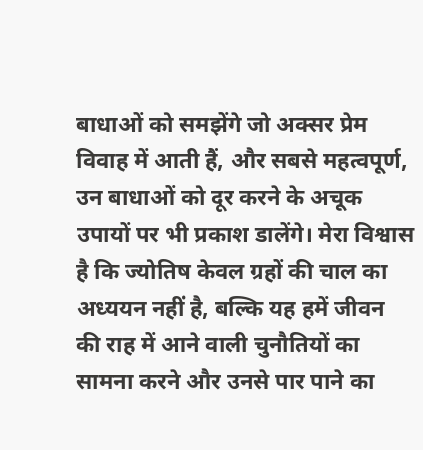बाधाओं को समझेंगे जो अक्सर प्रेम विवाह में आती हैं, और सबसे महत्वपूर्ण, उन बाधाओं को दूर करने के अचूक उपायों पर भी प्रकाश डालेंगे। मेरा विश्वास है कि ज्योतिष केवल ग्रहों की चाल का अध्ययन नहीं है, बल्कि यह हमें जीवन की राह में आने वाली चुनौतियों का सामना करने और उनसे पार पाने का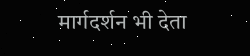मार्गदर्शन भी देता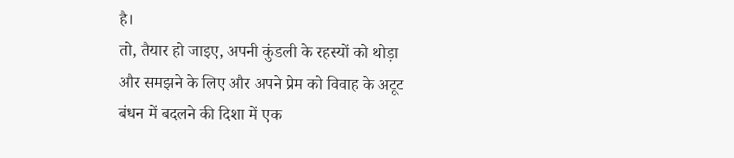है।
तो, तैयार हो जाइए, अपनी कुंडली के रहस्यों को थोड़ा और समझने के लिए और अपने प्रेम को विवाह के अटूट बंधन में बदलने की दिशा में एक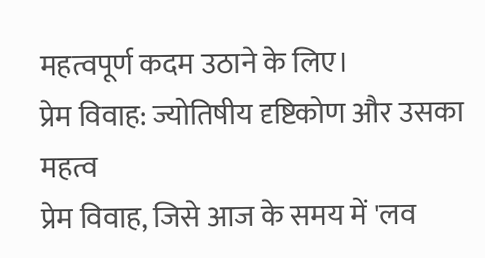महत्वपूर्ण कदम उठाने के लिए।
प्रेम विवाह: ज्योतिषीय दृष्टिकोण और उसका महत्व
प्रेम विवाह, जिसे आज के समय में 'लव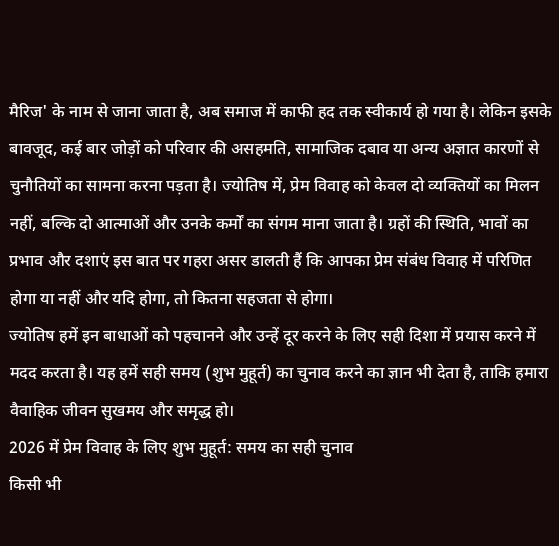मैरिज' के नाम से जाना जाता है, अब समाज में काफी हद तक स्वीकार्य हो गया है। लेकिन इसके बावजूद, कई बार जोड़ों को परिवार की असहमति, सामाजिक दबाव या अन्य अज्ञात कारणों से चुनौतियों का सामना करना पड़ता है। ज्योतिष में, प्रेम विवाह को केवल दो व्यक्तियों का मिलन नहीं, बल्कि दो आत्माओं और उनके कर्मों का संगम माना जाता है। ग्रहों की स्थिति, भावों का प्रभाव और दशाएं इस बात पर गहरा असर डालती हैं कि आपका प्रेम संबंध विवाह में परिणित होगा या नहीं और यदि होगा, तो कितना सहजता से होगा।
ज्योतिष हमें इन बाधाओं को पहचानने और उन्हें दूर करने के लिए सही दिशा में प्रयास करने में मदद करता है। यह हमें सही समय (शुभ मुहूर्त) का चुनाव करने का ज्ञान भी देता है, ताकि हमारा वैवाहिक जीवन सुखमय और समृद्ध हो।
2026 में प्रेम विवाह के लिए शुभ मुहूर्त: समय का सही चुनाव
किसी भी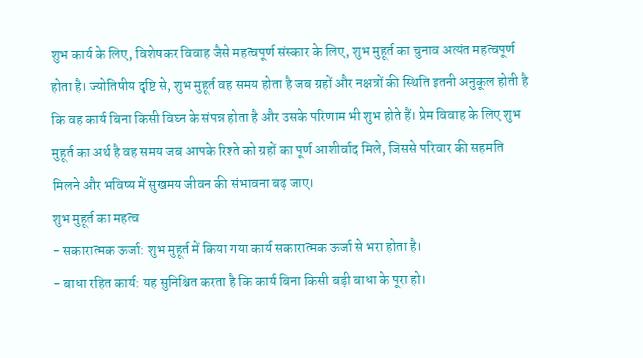शुभ कार्य के लिए, विशेषकर विवाह जैसे महत्वपूर्ण संस्कार के लिए, शुभ मुहूर्त का चुनाव अत्यंत महत्वपूर्ण होता है। ज्योतिषीय दृष्टि से, शुभ मुहूर्त वह समय होता है जब ग्रहों और नक्षत्रों की स्थिति इतनी अनुकूल होती है कि वह कार्य बिना किसी विघ्न के संपन्न होता है और उसके परिणाम भी शुभ होते हैं। प्रेम विवाह के लिए शुभ मुहूर्त का अर्थ है वह समय जब आपके रिश्ते को ग्रहों का पूर्ण आशीर्वाद मिले, जिससे परिवार की सहमति मिलने और भविष्य में सुखमय जीवन की संभावना बढ़ जाए।
शुभ मुहूर्त का महत्व
- सकारात्मक ऊर्जा: शुभ मुहूर्त में किया गया कार्य सकारात्मक ऊर्जा से भरा होता है।
- बाधा रहित कार्य: यह सुनिश्चित करता है कि कार्य बिना किसी बड़ी बाधा के पूरा हो।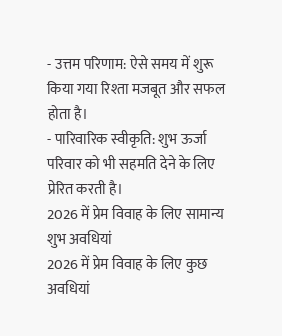- उत्तम परिणाम: ऐसे समय में शुरू किया गया रिश्ता मजबूत और सफल होता है।
- पारिवारिक स्वीकृति: शुभ ऊर्जा परिवार को भी सहमति देने के लिए प्रेरित करती है।
2026 में प्रेम विवाह के लिए सामान्य शुभ अवधियां
2026 में प्रेम विवाह के लिए कुछ अवधियां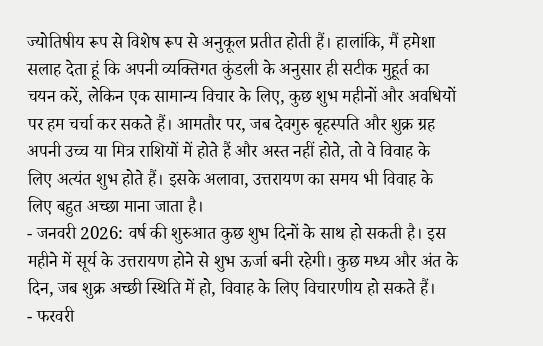ज्योतिषीय रूप से विशेष रूप से अनुकूल प्रतीत होती हैं। हालांकि, मैं हमेशा सलाह देता हूं कि अपनी व्यक्तिगत कुंडली के अनुसार ही सटीक मुहूर्त का चयन करें, लेकिन एक सामान्य विचार के लिए, कुछ शुभ महीनों और अवधियों पर हम चर्चा कर सकते हैं। आमतौर पर, जब देवगुरु बृहस्पति और शुक्र ग्रह अपनी उच्च या मित्र राशियों में होते हैं और अस्त नहीं होते, तो वे विवाह के लिए अत्यंत शुभ होते हैं। इसके अलावा, उत्तरायण का समय भी विवाह के लिए बहुत अच्छा माना जाता है।
- जनवरी 2026: वर्ष की शुरुआत कुछ शुभ दिनों के साथ हो सकती है। इस महीने में सूर्य के उत्तरायण होने से शुभ ऊर्जा बनी रहेगी। कुछ मध्य और अंत के दिन, जब शुक्र अच्छी स्थिति में हो, विवाह के लिए विचारणीय हो सकते हैं।
- फरवरी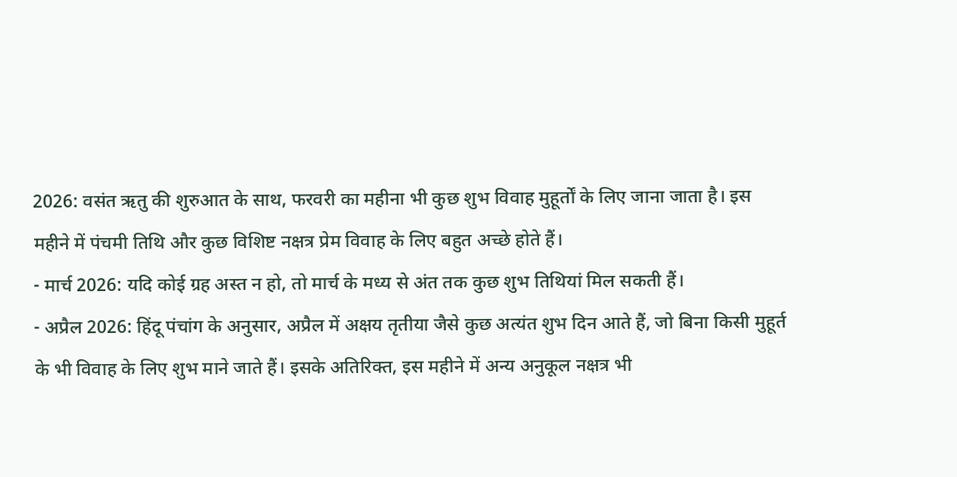2026: वसंत ऋतु की शुरुआत के साथ, फरवरी का महीना भी कुछ शुभ विवाह मुहूर्तों के लिए जाना जाता है। इस महीने में पंचमी तिथि और कुछ विशिष्ट नक्षत्र प्रेम विवाह के लिए बहुत अच्छे होते हैं।
- मार्च 2026: यदि कोई ग्रह अस्त न हो, तो मार्च के मध्य से अंत तक कुछ शुभ तिथियां मिल सकती हैं।
- अप्रैल 2026: हिंदू पंचांग के अनुसार, अप्रैल में अक्षय तृतीया जैसे कुछ अत्यंत शुभ दिन आते हैं, जो बिना किसी मुहूर्त के भी विवाह के लिए शुभ माने जाते हैं। इसके अतिरिक्त, इस महीने में अन्य अनुकूल नक्षत्र भी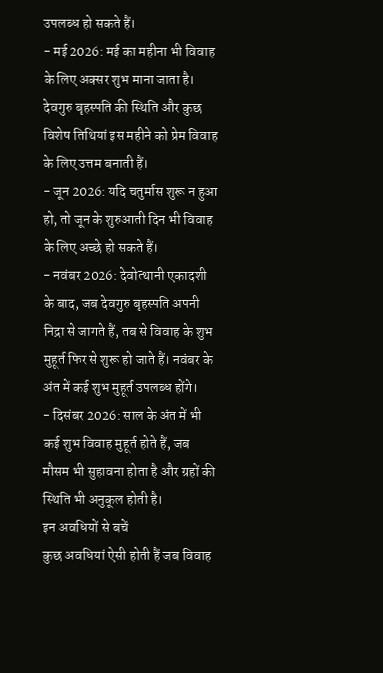उपलब्ध हो सकते हैं।
- मई 2026: मई का महीना भी विवाह के लिए अक्सर शुभ माना जाता है। देवगुरु बृहस्पति की स्थिति और कुछ विशेष तिथियां इस महीने को प्रेम विवाह के लिए उत्तम बनाती हैं।
- जून 2026: यदि चतुर्मास शुरू न हुआ हो, तो जून के शुरुआती दिन भी विवाह के लिए अच्छे हो सकते हैं।
- नवंबर 2026: देवोत्थानी एकादशी के बाद, जब देवगुरु बृहस्पति अपनी निद्रा से जागते हैं, तब से विवाह के शुभ मुहूर्त फिर से शुरू हो जाते हैं। नवंबर के अंत में कई शुभ मुहूर्त उपलब्ध होंगे।
- दिसंबर 2026: साल के अंत में भी कई शुभ विवाह मुहूर्त होते हैं, जब मौसम भी सुहावना होता है और ग्रहों की स्थिति भी अनुकूल होती है।
इन अवधियों से बचें
कुछ अवधियां ऐसी होती हैं जब विवाह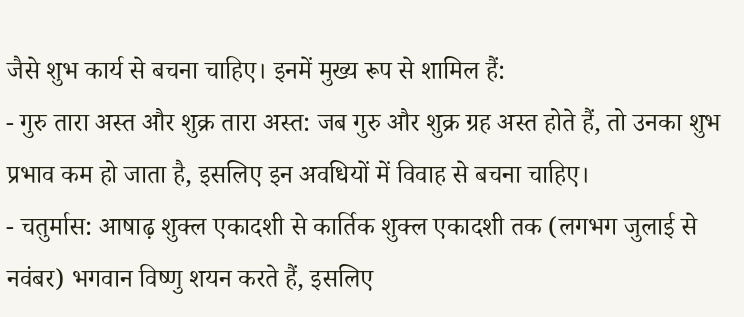जैसे शुभ कार्य से बचना चाहिए। इनमें मुख्य रूप से शामिल हैं:
- गुरु तारा अस्त और शुक्र तारा अस्त: जब गुरु और शुक्र ग्रह अस्त होते हैं, तो उनका शुभ प्रभाव कम हो जाता है, इसलिए इन अवधियों में विवाह से बचना चाहिए।
- चतुर्मास: आषाढ़ शुक्ल एकादशी से कार्तिक शुक्ल एकादशी तक (लगभग जुलाई से नवंबर) भगवान विष्णु शयन करते हैं, इसलिए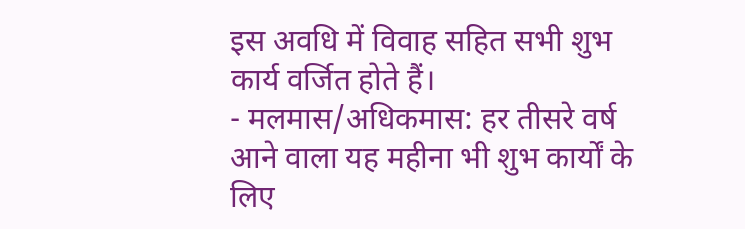इस अवधि में विवाह सहित सभी शुभ कार्य वर्जित होते हैं।
- मलमास/अधिकमास: हर तीसरे वर्ष आने वाला यह महीना भी शुभ कार्यों के लिए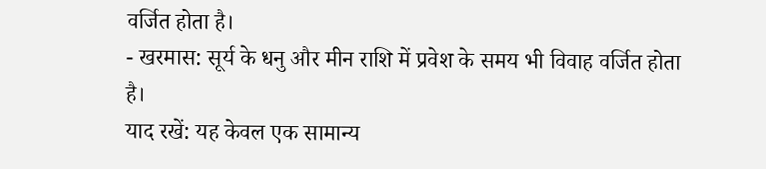वर्जित होता है।
- खरमास: सूर्य के धनु और मीन राशि में प्रवेश के समय भी विवाह वर्जित होता है।
याद रखें: यह केवल एक सामान्य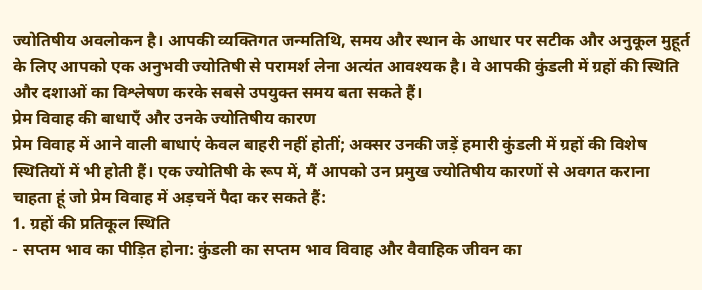ज्योतिषीय अवलोकन है। आपकी व्यक्तिगत जन्मतिथि, समय और स्थान के आधार पर सटीक और अनुकूल मुहूर्त के लिए आपको एक अनुभवी ज्योतिषी से परामर्श लेना अत्यंत आवश्यक है। वे आपकी कुंडली में ग्रहों की स्थिति और दशाओं का विश्लेषण करके सबसे उपयुक्त समय बता सकते हैं।
प्रेम विवाह की बाधाएँ और उनके ज्योतिषीय कारण
प्रेम विवाह में आने वाली बाधाएं केवल बाहरी नहीं होतीं; अक्सर उनकी जड़ें हमारी कुंडली में ग्रहों की विशेष स्थितियों में भी होती हैं। एक ज्योतिषी के रूप में, मैं आपको उन प्रमुख ज्योतिषीय कारणों से अवगत कराना चाहता हूं जो प्रेम विवाह में अड़चनें पैदा कर सकते हैं:
1. ग्रहों की प्रतिकूल स्थिति
- सप्तम भाव का पीड़ित होना: कुंडली का सप्तम भाव विवाह और वैवाहिक जीवन का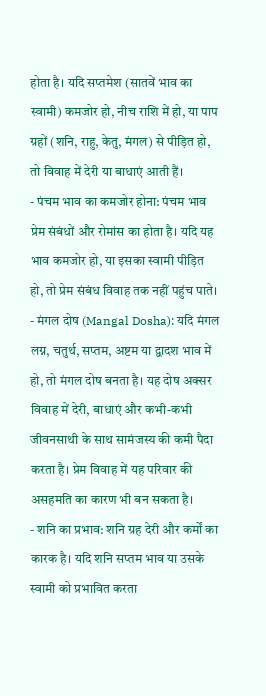होता है। यदि सप्तमेश (सातवें भाव का स्वामी) कमजोर हो, नीच राशि में हो, या पाप ग्रहों (शनि, राहु, केतु, मंगल) से पीड़ित हो, तो विवाह में देरी या बाधाएं आती हैं।
- पंचम भाव का कमजोर होना: पंचम भाव प्रेम संबंधों और रोमांस का होता है। यदि यह भाव कमजोर हो, या इसका स्वामी पीड़ित हो, तो प्रेम संबंध विवाह तक नहीं पहुंच पाते।
- मंगल दोष (Mangal Dosha): यदि मंगल लग्न, चतुर्थ, सप्तम, अष्टम या द्वादश भाव में हो, तो मंगल दोष बनता है। यह दोष अक्सर विवाह में देरी, बाधाएं और कभी-कभी जीवनसाथी के साथ सामंजस्य की कमी पैदा करता है। प्रेम विवाह में यह परिवार की असहमति का कारण भी बन सकता है।
- शनि का प्रभाव: शनि ग्रह देरी और कर्मों का कारक है। यदि शनि सप्तम भाव या उसके स्वामी को प्रभावित करता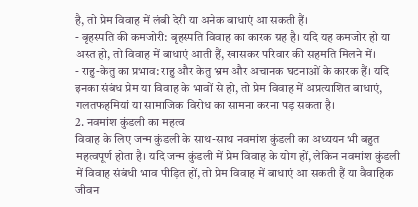है, तो प्रेम विवाह में लंबी देरी या अनेक बाधाएं आ सकती हैं।
- बृहस्पति की कमजोरी: बृहस्पति विवाह का कारक ग्रह है। यदि यह कमजोर हो या अस्त हो, तो विवाह में बाधाएं आती हैं, खासकर परिवार की सहमति मिलने में।
- राहु-केतु का प्रभाव: राहु और केतु भ्रम और अचानक घटनाओं के कारक हैं। यदि इनका संबंध प्रेम या विवाह के भावों से हो, तो प्रेम विवाह में अप्रत्याशित बाधाएं, गलतफहमियां या सामाजिक विरोध का सामना करना पड़ सकता है।
2. नवमांश कुंडली का महत्व
विवाह के लिए जन्म कुंडली के साथ-साथ नवमांश कुंडली का अध्ययन भी बहुत महत्वपूर्ण होता है। यदि जन्म कुंडली में प्रेम विवाह के योग हों, लेकिन नवमांश कुंडली में विवाह संबंधी भाव पीड़ित हों, तो प्रेम विवाह में बाधाएं आ सकती हैं या वैवाहिक जीवन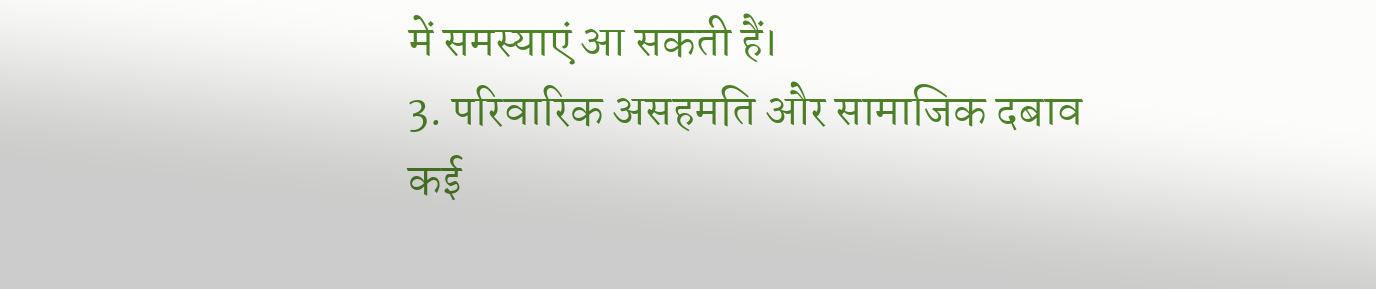में समस्याएं आ सकती हैं।
3. परिवारिक असहमति और सामाजिक दबाव
कई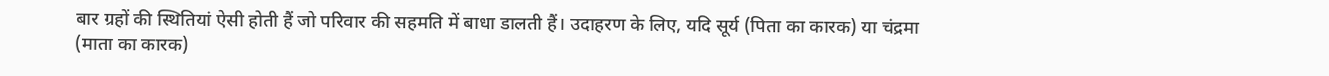बार ग्रहों की स्थितियां ऐसी होती हैं जो परिवार की सहमति में बाधा डालती हैं। उदाहरण के लिए, यदि सूर्य (पिता का कारक) या चंद्रमा (माता का कारक)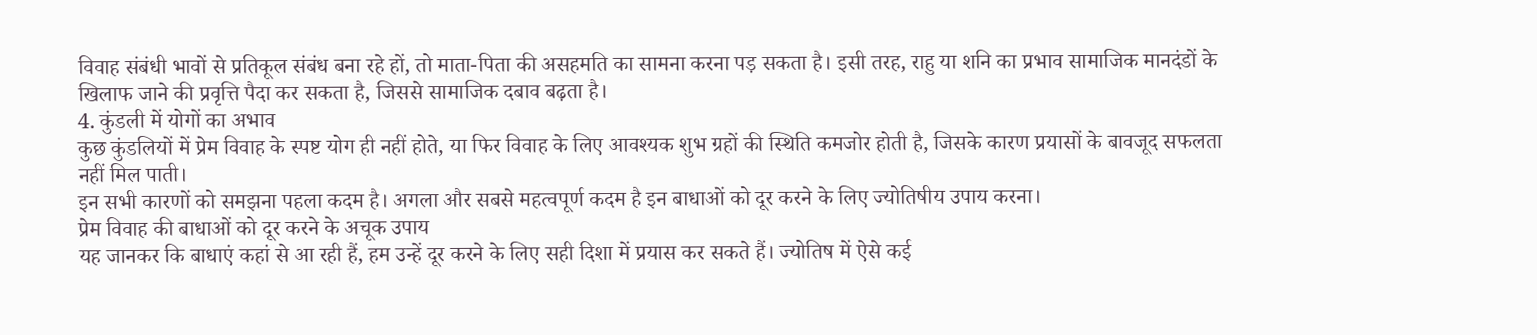विवाह संबंधी भावों से प्रतिकूल संबंध बना रहे हों, तो माता-पिता की असहमति का सामना करना पड़ सकता है। इसी तरह, राहु या शनि का प्रभाव सामाजिक मानदंडों के खिलाफ जाने की प्रवृत्ति पैदा कर सकता है, जिससे सामाजिक दबाव बढ़ता है।
4. कुंडली में योगों का अभाव
कुछ कुंडलियों में प्रेम विवाह के स्पष्ट योग ही नहीं होते, या फिर विवाह के लिए आवश्यक शुभ ग्रहों की स्थिति कमजोर होती है, जिसके कारण प्रयासों के बावजूद सफलता नहीं मिल पाती।
इन सभी कारणों को समझना पहला कदम है। अगला और सबसे महत्वपूर्ण कदम है इन बाधाओं को दूर करने के लिए ज्योतिषीय उपाय करना।
प्रेम विवाह की बाधाओं को दूर करने के अचूक उपाय
यह जानकर कि बाधाएं कहां से आ रही हैं, हम उन्हें दूर करने के लिए सही दिशा में प्रयास कर सकते हैं। ज्योतिष में ऐसे कई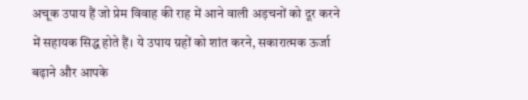अचूक उपाय हैं जो प्रेम विवाह की राह में आने वाली अड़चनों को दूर करने में सहायक सिद्ध होते हैं। ये उपाय ग्रहों को शांत करने, सकारात्मक ऊर्जा बढ़ाने और आपके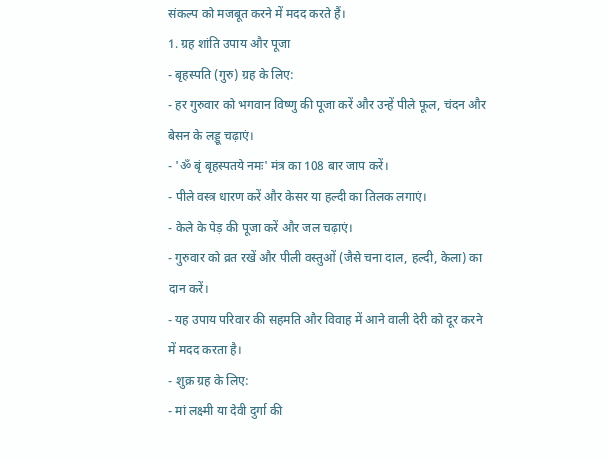संकल्प को मजबूत करने में मदद करते हैं।
1. ग्रह शांति उपाय और पूजा
- बृहस्पति (गुरु) ग्रह के लिए:
- हर गुरुवार को भगवान विष्णु की पूजा करें और उन्हें पीले फूल, चंदन और बेसन के लड्डू चढ़ाएं।
- 'ॐ बृं बृहस्पतये नमः' मंत्र का 108 बार जाप करें।
- पीले वस्त्र धारण करें और केसर या हल्दी का तिलक लगाएं।
- केले के पेड़ की पूजा करें और जल चढ़ाएं।
- गुरुवार को व्रत रखें और पीली वस्तुओं (जैसे चना दाल, हल्दी, केला) का दान करें।
- यह उपाय परिवार की सहमति और विवाह में आने वाली देरी को दूर करने में मदद करता है।
- शुक्र ग्रह के लिए:
- मां लक्ष्मी या देवी दुर्गा की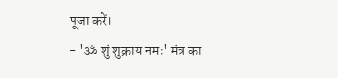पूजा करें।
- 'ॐ शुं शुक्राय नमः' मंत्र का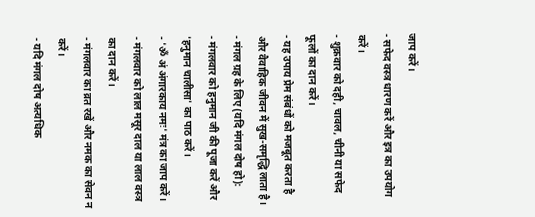जाप करें।
- सफेद वस्त्र धारण करें और इत्र का उपयोग करें।
- शुक्रवार को दही, चावल, चीनी या सफेद फूलों का दान करें।
- यह उपाय प्रेम संबंधों को मजबूत करता है और वैवाहिक जीवन में सुख-समृद्धि लाता है।
- मंगल ग्रह के लिए (यदि मंगल दोष हो):
- मंगलवार को हनुमान जी की पूजा करें और 'हनुमान चालीसा' का पाठ करें।
- 'ॐ अं अंगारकाय नमः' मंत्र का जाप करें।
- मंगलवार को लाल मसूर दाल या लाल वस्त्र का दान करें।
- मंगलवार का व्रत रखें और नमक का सेवन न करें।
- यदि मंगल दोष अत्यधिक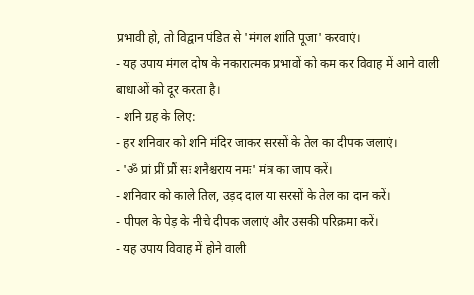प्रभावी हो, तो विद्वान पंडित से 'मंगल शांति पूजा' करवाएं।
- यह उपाय मंगल दोष के नकारात्मक प्रभावों को कम कर विवाह में आने वाली बाधाओं को दूर करता है।
- शनि ग्रह के लिए:
- हर शनिवार को शनि मंदिर जाकर सरसों के तेल का दीपक जलाएं।
- 'ॐ प्रां प्रीं प्रौं सः शनैश्चराय नमः' मंत्र का जाप करें।
- शनिवार को काले तिल, उड़द दाल या सरसों के तेल का दान करें।
- पीपल के पेड़ के नीचे दीपक जलाएं और उसकी परिक्रमा करें।
- यह उपाय विवाह में होने वाली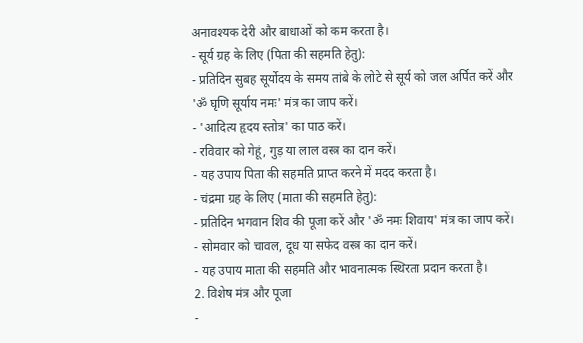अनावश्यक देरी और बाधाओं को कम करता है।
- सूर्य ग्रह के लिए (पिता की सहमति हेतु):
- प्रतिदिन सुबह सूर्योदय के समय तांबे के लोटे से सूर्य को जल अर्पित करें और 'ॐ घृणि सूर्याय नमः' मंत्र का जाप करें।
- 'आदित्य हृदय स्तोत्र' का पाठ करें।
- रविवार को गेहूं, गुड़ या लाल वस्त्र का दान करें।
- यह उपाय पिता की सहमति प्राप्त करने में मदद करता है।
- चंद्रमा ग्रह के लिए (माता की सहमति हेतु):
- प्रतिदिन भगवान शिव की पूजा करें और 'ॐ नमः शिवाय' मंत्र का जाप करें।
- सोमवार को चावल, दूध या सफेद वस्त्र का दान करें।
- यह उपाय माता की सहमति और भावनात्मक स्थिरता प्रदान करता है।
2. विशेष मंत्र और पूजा
-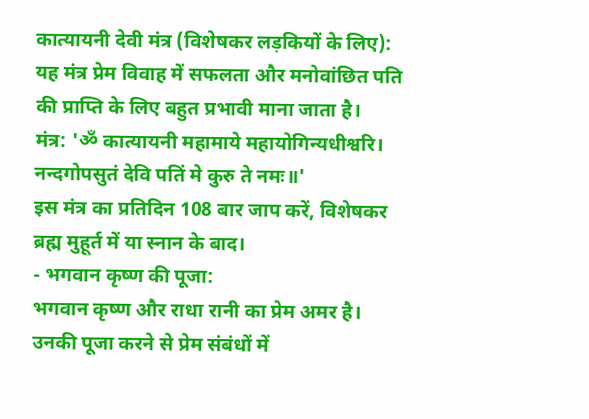कात्यायनी देवी मंत्र (विशेषकर लड़कियों के लिए):
यह मंत्र प्रेम विवाह में सफलता और मनोवांछित पति की प्राप्ति के लिए बहुत प्रभावी माना जाता है।
मंत्र: 'ॐ कात्यायनी महामाये महायोगिन्यधीश्वरि। नन्दगोपसुतं देवि पतिं मे कुरु ते नमः॥'
इस मंत्र का प्रतिदिन 108 बार जाप करें, विशेषकर ब्रह्म मुहूर्त में या स्नान के बाद।
- भगवान कृष्ण की पूजा:
भगवान कृष्ण और राधा रानी का प्रेम अमर है। उनकी पूजा करने से प्रेम संबंधों में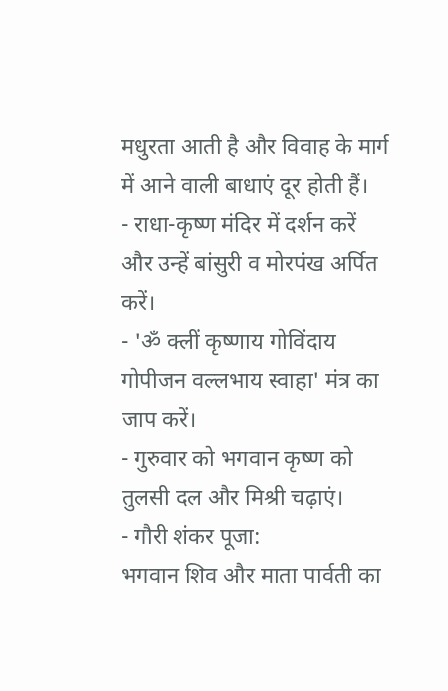मधुरता आती है और विवाह के मार्ग में आने वाली बाधाएं दूर होती हैं।
- राधा-कृष्ण मंदिर में दर्शन करें और उन्हें बांसुरी व मोरपंख अर्पित करें।
- 'ॐ क्लीं कृष्णाय गोविंदाय गोपीजन वल्लभाय स्वाहा' मंत्र का जाप करें।
- गुरुवार को भगवान कृष्ण को तुलसी दल और मिश्री चढ़ाएं।
- गौरी शंकर पूजा:
भगवान शिव और माता पार्वती का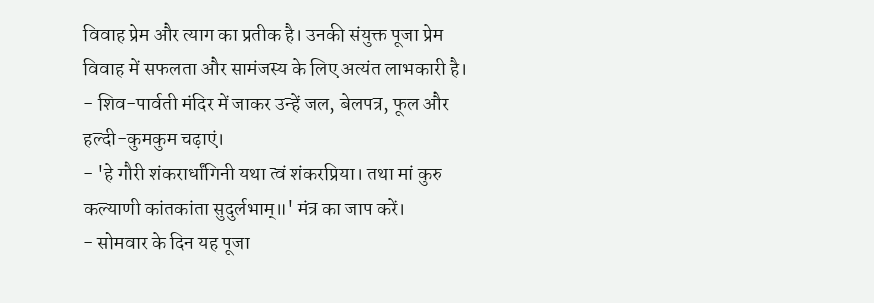विवाह प्रेम और त्याग का प्रतीक है। उनकी संयुक्त पूजा प्रेम विवाह में सफलता और सामंजस्य के लिए अत्यंत लाभकारी है।
- शिव-पार्वती मंदिर में जाकर उन्हें जल, बेलपत्र, फूल और हल्दी-कुमकुम चढ़ाएं।
- 'हे गौरी शंकरार्धांगिनी यथा त्वं शंकरप्रिया। तथा मां कुरु कल्याणी कांतकांता सुदुर्लभाम्॥' मंत्र का जाप करें।
- सोमवार के दिन यह पूजा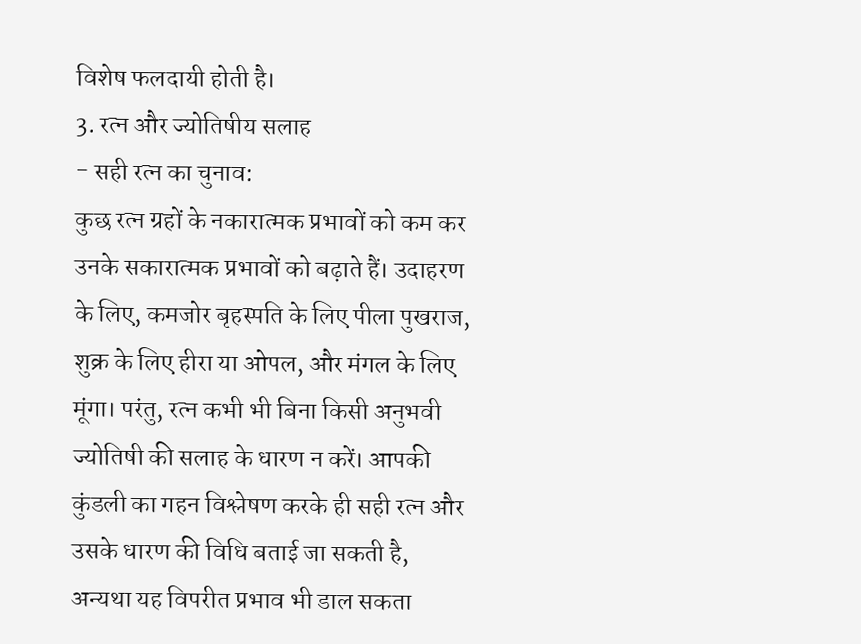विशेष फलदायी होती है।
3. रत्न और ज्योतिषीय सलाह
- सही रत्न का चुनाव:
कुछ रत्न ग्रहों के नकारात्मक प्रभावों को कम कर उनके सकारात्मक प्रभावों को बढ़ाते हैं। उदाहरण के लिए, कमजोर बृहस्पति के लिए पीला पुखराज, शुक्र के लिए हीरा या ओपल, और मंगल के लिए मूंगा। परंतु, रत्न कभी भी बिना किसी अनुभवी ज्योतिषी की सलाह के धारण न करें। आपकी कुंडली का गहन विश्लेषण करके ही सही रत्न और उसके धारण की विधि बताई जा सकती है, अन्यथा यह विपरीत प्रभाव भी डाल सकता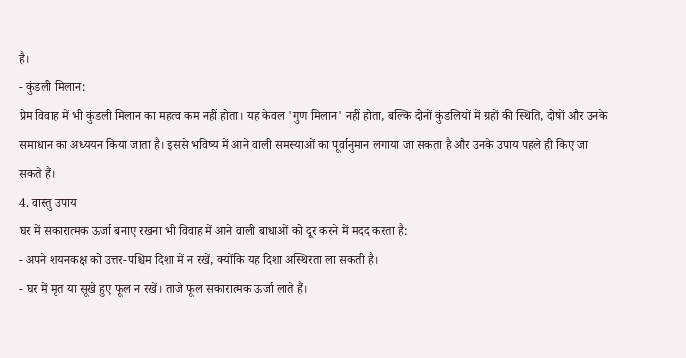है।
- कुंडली मिलान:
प्रेम विवाह में भी कुंडली मिलान का महत्व कम नहीं होता। यह केवल 'गुण मिलान' नहीं होता, बल्कि दोनों कुंडलियों में ग्रहों की स्थिति, दोषों और उनके समाधान का अध्ययन किया जाता है। इससे भविष्य में आने वाली समस्याओं का पूर्वानुमान लगाया जा सकता है और उनके उपाय पहले ही किए जा सकते हैं।
4. वास्तु उपाय
घर में सकारात्मक ऊर्जा बनाए रखना भी विवाह में आने वाली बाधाओं को दूर करने में मदद करता है:
- अपने शयनकक्ष को उत्तर-पश्चिम दिशा में न रखें, क्योंकि यह दिशा अस्थिरता ला सकती है।
- घर में मृत या सूखे हुए फूल न रखें। ताजे फूल सकारात्मक ऊर्जा लाते हैं।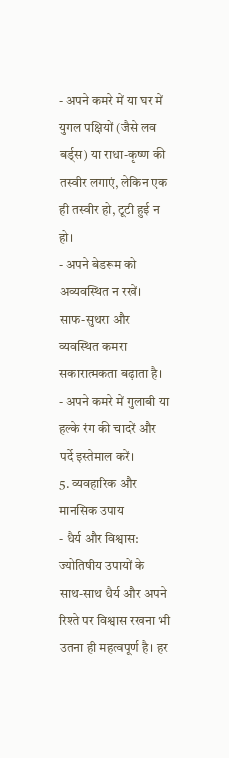- अपने कमरे में या घर में युगल पक्षियों (जैसे लव बर्ड्स) या राधा-कृष्ण की तस्वीर लगाएं, लेकिन एक ही तस्वीर हो, टूटी हुई न हो।
- अपने बेडरूम को अव्यवस्थित न रखें। साफ-सुथरा और व्यवस्थित कमरा सकारात्मकता बढ़ाता है।
- अपने कमरे में गुलाबी या हल्के रंग की चादरें और पर्दे इस्तेमाल करें।
5. व्यवहारिक और मानसिक उपाय
- धैर्य और विश्वास: ज्योतिषीय उपायों के साथ-साथ धैर्य और अपने रिश्ते पर विश्वास रखना भी उतना ही महत्वपूर्ण है। हर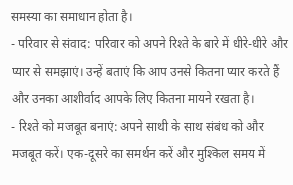समस्या का समाधान होता है।
- परिवार से संवाद: परिवार को अपने रिश्ते के बारे में धीरे-धीरे और प्यार से समझाएं। उन्हें बताएं कि आप उनसे कितना प्यार करते हैं और उनका आशीर्वाद आपके लिए कितना मायने रखता है।
- रिश्ते को मजबूत बनाएं: अपने साथी के साथ संबंध को और मजबूत करें। एक-दूसरे का समर्थन करें और मुश्किल समय में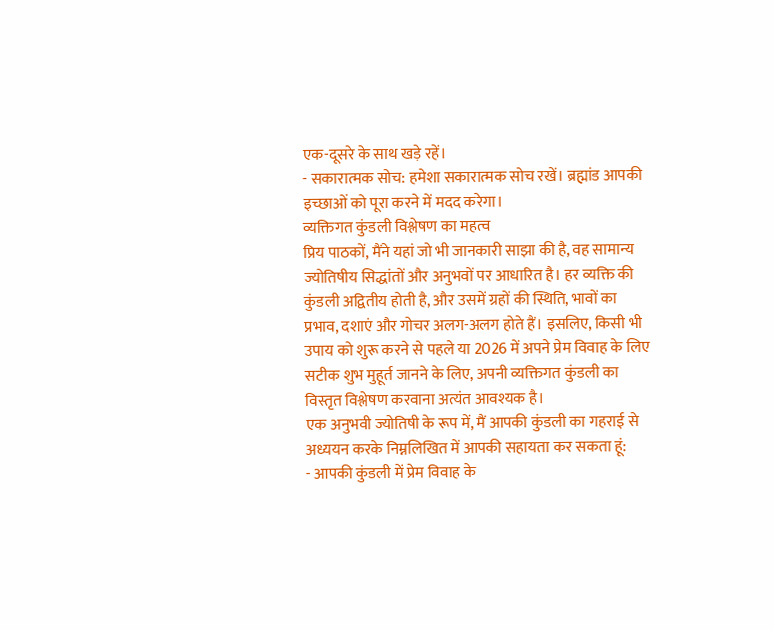एक-दूसरे के साथ खड़े रहें।
- सकारात्मक सोच: हमेशा सकारात्मक सोच रखें। ब्रह्मांड आपकी इच्छाओं को पूरा करने में मदद करेगा।
व्यक्तिगत कुंडली विश्लेषण का महत्व
प्रिय पाठकों, मैंने यहां जो भी जानकारी साझा की है, वह सामान्य ज्योतिषीय सिद्धांतों और अनुभवों पर आधारित है। हर व्यक्ति की कुंडली अद्वितीय होती है, और उसमें ग्रहों की स्थिति, भावों का प्रभाव, दशाएं और गोचर अलग-अलग होते हैं। इसलिए, किसी भी उपाय को शुरू करने से पहले या 2026 में अपने प्रेम विवाह के लिए सटीक शुभ मुहूर्त जानने के लिए, अपनी व्यक्तिगत कुंडली का विस्तृत विश्लेषण करवाना अत्यंत आवश्यक है।
एक अनुभवी ज्योतिषी के रूप में, मैं आपकी कुंडली का गहराई से अध्ययन करके निम्नलिखित में आपकी सहायता कर सकता हूं:
- आपकी कुंडली में प्रेम विवाह के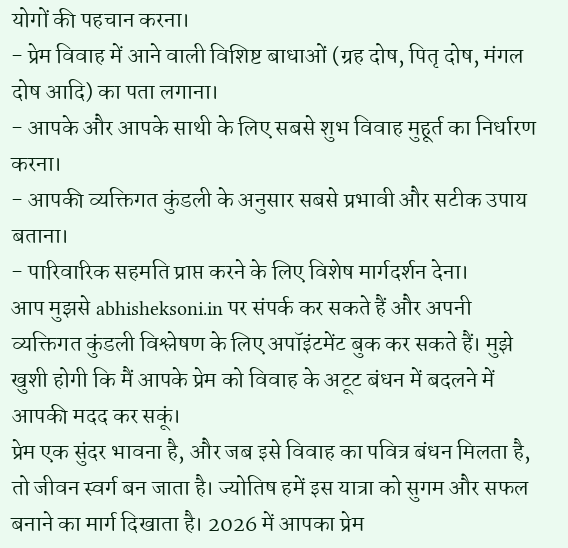योगों की पहचान करना।
- प्रेम विवाह में आने वाली विशिष्ट बाधाओं (ग्रह दोष, पितृ दोष, मंगल दोष आदि) का पता लगाना।
- आपके और आपके साथी के लिए सबसे शुभ विवाह मुहूर्त का निर्धारण करना।
- आपकी व्यक्तिगत कुंडली के अनुसार सबसे प्रभावी और सटीक उपाय बताना।
- पारिवारिक सहमति प्राप्त करने के लिए विशेष मार्गदर्शन देना।
आप मुझसे abhisheksoni.in पर संपर्क कर सकते हैं और अपनी व्यक्तिगत कुंडली विश्लेषण के लिए अपॉइंटमेंट बुक कर सकते हैं। मुझे खुशी होगी कि मैं आपके प्रेम को विवाह के अटूट बंधन में बदलने में आपकी मदद कर सकूं।
प्रेम एक सुंदर भावना है, और जब इसे विवाह का पवित्र बंधन मिलता है, तो जीवन स्वर्ग बन जाता है। ज्योतिष हमें इस यात्रा को सुगम और सफल बनाने का मार्ग दिखाता है। 2026 में आपका प्रेम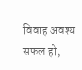विवाह अवश्य सफल हो,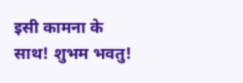इसी कामना के साथ! शुभम भवतु!